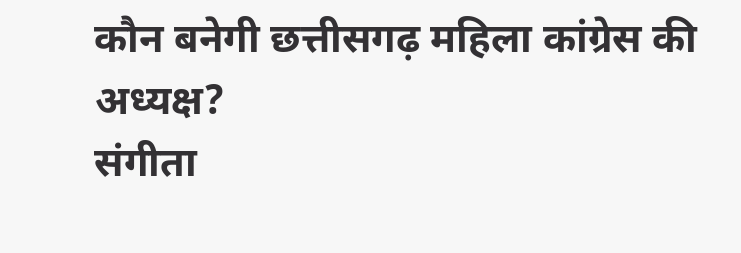कौन बनेगी छत्तीसगढ़ महिला कांग्रेस की अध्यक्ष?
संगीता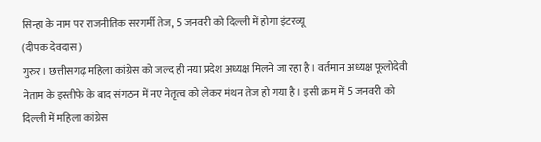सिन्हा के नाम पर राजनीतिक सरगर्मी तेज, 5 जनवरी को दिल्ली में होगा इंटरव्यू
(दीपक देवदास)
गुरुर। छत्तीसगढ़ महिला कांग्रेस को जल्द ही नया प्रदेश अध्यक्ष मिलने जा रहा है। वर्तमान अध्यक्ष फूलोदेवी नेताम के इस्तीफे के बाद संगठन में नए नेतृत्व को लेकर मंथन तेज हो गया है। इसी क्रम में 5 जनवरी को दिल्ली में महिला कांग्रेस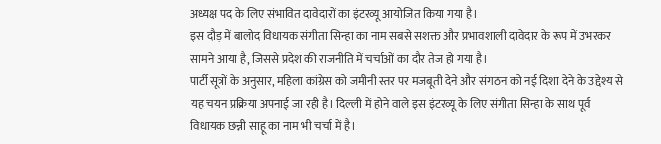अध्यक्ष पद के लिए संभावित दावेदारों का इंटरव्यू आयोजित किया गया है।
इस दौड़ में बालोद विधायक संगीता सिन्हा का नाम सबसे सशक्त और प्रभावशाली दावेदार के रूप में उभरकर सामने आया है, जिससे प्रदेश की राजनीति में चर्चाओं का दौर तेज हो गया है।
पार्टी सूत्रों के अनुसार, महिला कांग्रेस को जमीनी स्तर पर मजबूती देने और संगठन को नई दिशा देने के उद्देश्य से यह चयन प्रक्रिया अपनाई जा रही है। दिल्ली में होने वाले इस इंटरव्यू के लिए संगीता सिन्हा के साथ पूर्व विधायक छन्नी साहू का नाम भी चर्चा में है।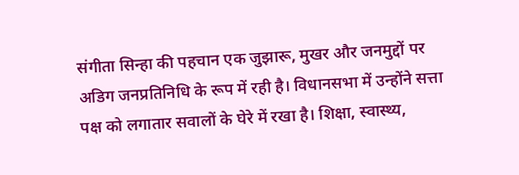संगीता सिन्हा की पहचान एक जुझारू, मुखर और जनमुद्दों पर अडिग जनप्रतिनिधि के रूप में रही है। विधानसभा में उन्होंने सत्ता पक्ष को लगातार सवालों के घेरे में रखा है। शिक्षा, स्वास्थ्य,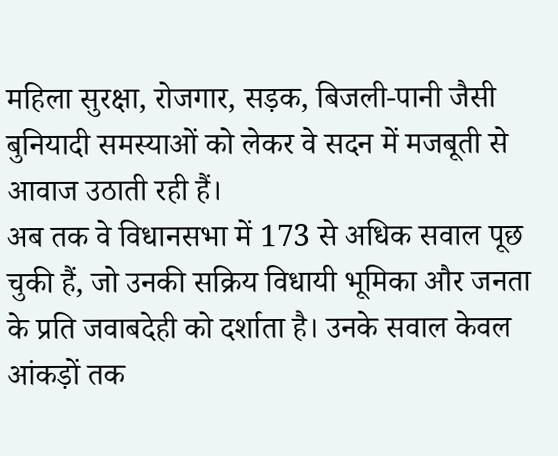महिला सुरक्षा, रोजगार, सड़क, बिजली-पानी जैसी बुनियादी समस्याओं को लेकर वे सदन में मजबूती से आवाज उठाती रही हैं।
अब तक वे विधानसभा में 173 से अधिक सवाल पूछ चुकी हैं, जो उनकी सक्रिय विधायी भूमिका और जनता के प्रति जवाबदेही को दर्शाता है। उनके सवाल केवल आंकड़ों तक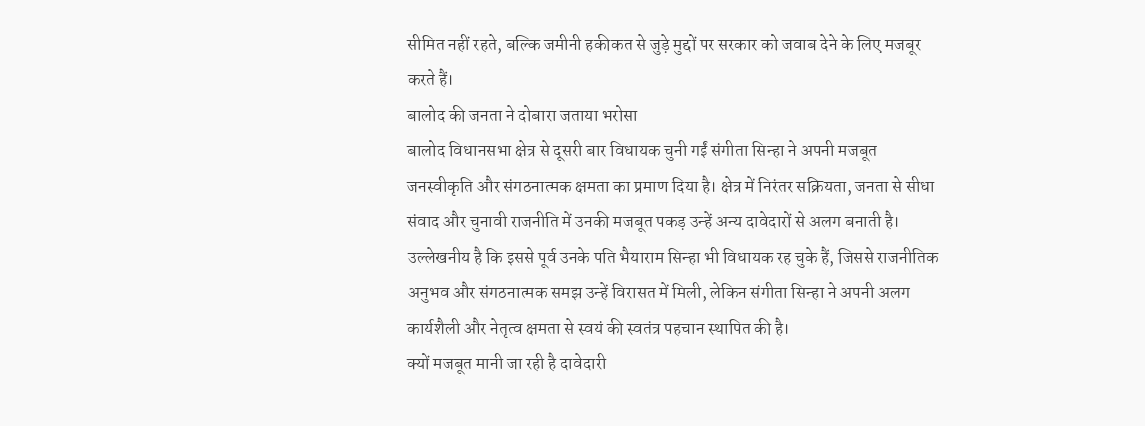सीमित नहीं रहते, बल्कि जमीनी हकीकत से जुड़े मुद्दों पर सरकार को जवाब देने के लिए मजबूर करते हैं।
बालोद की जनता ने दोबारा जताया भरोसा
बालोद विधानसभा क्षेत्र से दूसरी बार विधायक चुनी गईं संगीता सिन्हा ने अपनी मजबूत जनस्वीकृति और संगठनात्मक क्षमता का प्रमाण दिया है। क्षेत्र में निरंतर सक्रियता, जनता से सीधा संवाद और चुनावी राजनीति में उनकी मजबूत पकड़ उन्हें अन्य दावेदारों से अलग बनाती है।
उल्लेखनीय है कि इससे पूर्व उनके पति भैयाराम सिन्हा भी विधायक रह चुके हैं, जिससे राजनीतिक अनुभव और संगठनात्मक समझ उन्हें विरासत में मिली, लेकिन संगीता सिन्हा ने अपनी अलग कार्यशैली और नेतृत्व क्षमता से स्वयं की स्वतंत्र पहचान स्थापित की है।
क्यों मजबूत मानी जा रही है दावेदारी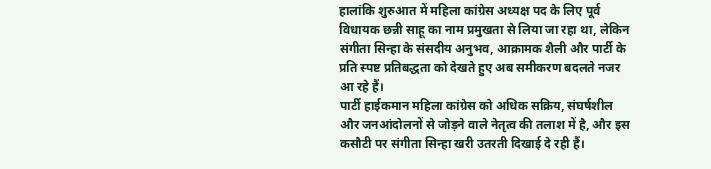हालांकि शुरुआत में महिला कांग्रेस अध्यक्ष पद के लिए पूर्व विधायक छन्नी साहू का नाम प्रमुखता से लिया जा रहा था, लेकिन संगीता सिन्हा के संसदीय अनुभव, आक्रामक शैली और पार्टी के प्रति स्पष्ट प्रतिबद्धता को देखते हुए अब समीकरण बदलते नजर आ रहे हैं।
पार्टी हाईकमान महिला कांग्रेस को अधिक सक्रिय, संघर्षशील और जनआंदोलनों से जोड़ने वाले नेतृत्व की तलाश में है, और इस कसौटी पर संगीता सिन्हा खरी उतरती दिखाई दे रही हैं।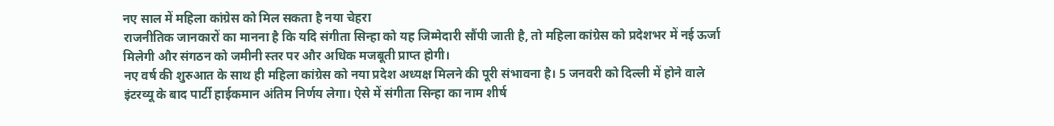नए साल में महिला कांग्रेस को मिल सकता है नया चेहरा
राजनीतिक जानकारों का मानना है कि यदि संगीता सिन्हा को यह जिम्मेदारी सौंपी जाती है, तो महिला कांग्रेस को प्रदेशभर में नई ऊर्जा मिलेगी और संगठन को जमीनी स्तर पर और अधिक मजबूती प्राप्त होगी।
नए वर्ष की शुरुआत के साथ ही महिला कांग्रेस को नया प्रदेश अध्यक्ष मिलने की पूरी संभावना है। 5 जनवरी को दिल्ली में होने वाले इंटरव्यू के बाद पार्टी हाईकमान अंतिम निर्णय लेगा। ऐसे में संगीता सिन्हा का नाम शीर्ष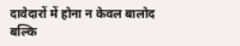दावेदारों में होना न केवल बालोद बल्कि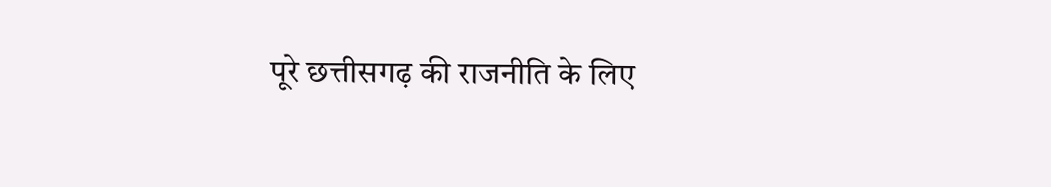पूरे छत्तीसगढ़ की राजनीति के लिए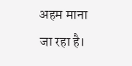अहम माना जा रहा है।